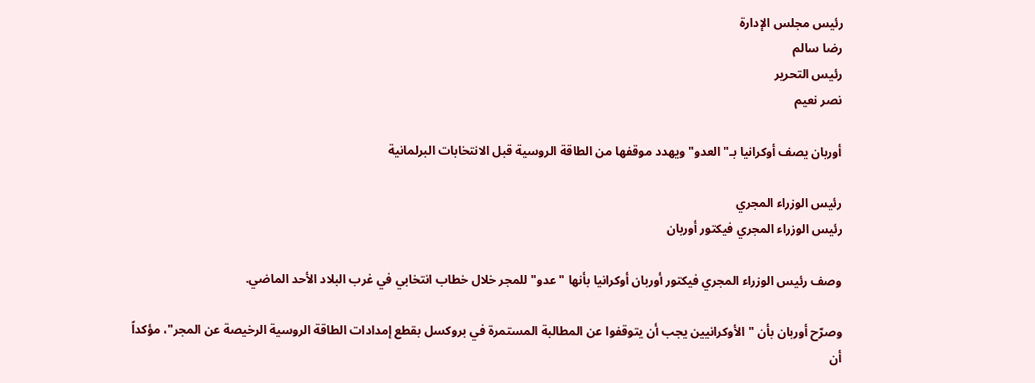رئيس مجلس الإدارة
رضا سالم
رئيس التحرير
نصر نعيم

أوربان يصف أوكرانيا بـ"العدو" ويهدد موقفها من الطاقة الروسية قبل الانتخابات البرلمانية

رئيس الوزراء المجري
رئيس الوزراء المجري فيكتور أوربان

وصف رئيس الوزراء المجري فيكتور أوربان أوكرانيا بأنها "عدو" للمجر خلال خطاب انتخابي في غرب البلاد الأحد الماضي.

وصرّح أوربان بأن "الأوكرانيين يجب أن يتوقفوا عن المطالبة المستمرة في بروكسل بقطع إمدادات الطاقة الروسية الرخيصة عن المجر"، مؤكداً أن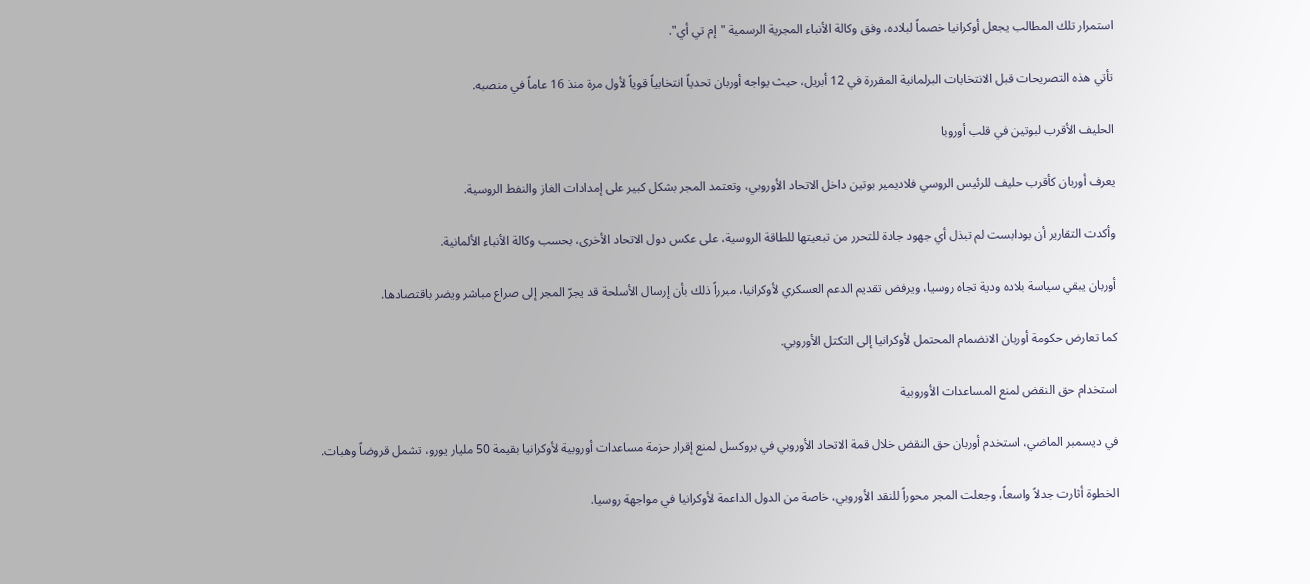استمرار تلك المطالب يجعل أوكرانيا خصماً لبلاده، وفق وكالة الأنباء المجرية الرسمية "إم تي أي".

تأتي هذه التصريحات قبل الانتخابات البرلمانية المقررة في 12 أبريل، حيث يواجه أوربان تحدياً انتخابياً قوياً لأول مرة منذ 16 عاماً في منصبه.

الحليف الأقرب لبوتين في قلب أوروبا

يعرف أوربان كأقرب حليف للرئيس الروسي فلاديمير بوتين داخل الاتحاد الأوروبي، وتعتمد المجر بشكل كبير على إمدادات الغاز والنفط الروسية.

وأكدت التقارير أن بودابست لم تبذل أي جهود جادة للتحرر من تبعيتها للطاقة الروسية، على عكس دول الاتحاد الأخرى، بحسب وكالة الأنباء الألمانية.

أوربان يبقي سياسة بلاده ودية تجاه روسيا، ويرفض تقديم الدعم العسكري لأوكرانيا، مبرراً ذلك بأن إرسال الأسلحة قد يجرّ المجر إلى صراع مباشر ويضر باقتصادها.

كما تعارض حكومة أوربان الانضمام المحتمل لأوكرانيا إلى التكتل الأوروبي.

استخدام حق النقض لمنع المساعدات الأوروبية

في ديسمبر الماضي، استخدم أوربان حق النقض خلال قمة الاتحاد الأوروبي في بروكسل لمنع إقرار حزمة مساعدات أوروبية لأوكرانيا بقيمة 50 مليار يورو، تشمل قروضاً وهبات.

الخطوة أثارت جدلاً واسعاً، وجعلت المجر محوراً للنقد الأوروبي، خاصة من الدول الداعمة لأوكرانيا في مواجهة روسيا.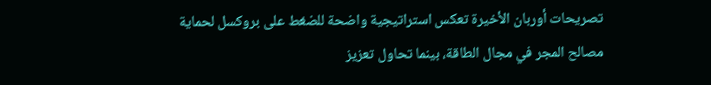تصريحات أوربان الأخيرة تعكس استراتيجية واضحة للضغط على بروكسل لحماية مصالح المجر في مجال الطاقة، بينما تحاول تعزيز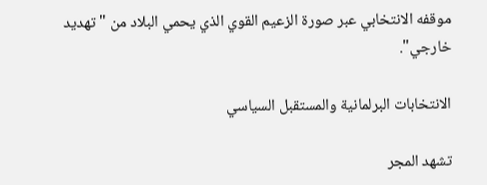موقفه الانتخابي عبر صورة الزعيم القوي الذي يحمي البلاد من "تهديد خارجي".

الانتخابات البرلمانية والمستقبل السياسي

تشهد المجر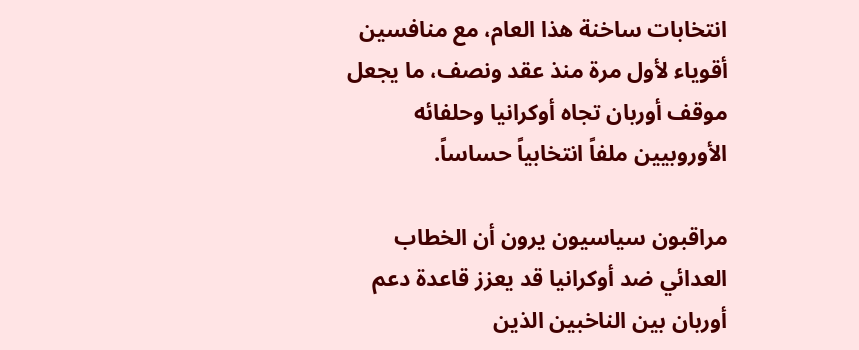انتخابات ساخنة هذا العام، مع منافسين أقوياء لأول مرة منذ عقد ونصف، ما يجعل موقف أوربان تجاه أوكرانيا وحلفائه الأوروبيين ملفاً انتخابياً حساساً.

مراقبون سياسيون يرون أن الخطاب العدائي ضد أوكرانيا قد يعزز قاعدة دعم أوربان بين الناخبين الذين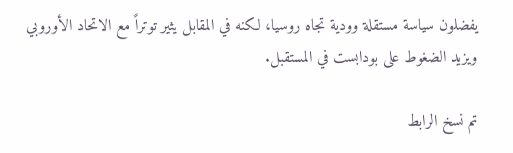يفضلون سياسة مستقلة وودية تجاه روسيا، لكنه في المقابل يثير توتراً مع الاتحاد الأوروبي ويزيد الضغوط على بودابست في المستقبل.

تم نسخ الرابط